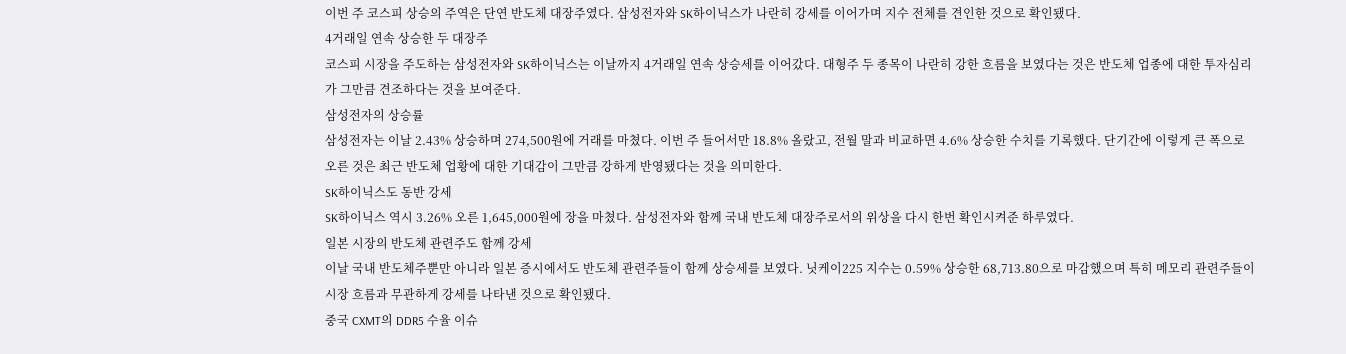이번 주 코스피 상승의 주역은 단연 반도체 대장주였다. 삼성전자와 SK하이닉스가 나란히 강세를 이어가며 지수 전체를 견인한 것으로 확인됐다.
4거래일 연속 상승한 두 대장주
코스피 시장을 주도하는 삼성전자와 SK하이닉스는 이날까지 4거래일 연속 상승세를 이어갔다. 대형주 두 종목이 나란히 강한 흐름을 보였다는 것은 반도체 업종에 대한 투자심리가 그만큼 견조하다는 것을 보여준다.
삼성전자의 상승률
삼성전자는 이날 2.43% 상승하며 274,500원에 거래를 마쳤다. 이번 주 들어서만 18.8% 올랐고, 전월 말과 비교하면 4.6% 상승한 수치를 기록했다. 단기간에 이렇게 큰 폭으로 오른 것은 최근 반도체 업황에 대한 기대감이 그만큼 강하게 반영됐다는 것을 의미한다.
SK하이닉스도 동반 강세
SK하이닉스 역시 3.26% 오른 1,645,000원에 장을 마쳤다. 삼성전자와 함께 국내 반도체 대장주로서의 위상을 다시 한번 확인시켜준 하루였다.
일본 시장의 반도체 관련주도 함께 강세
이날 국내 반도체주뿐만 아니라 일본 증시에서도 반도체 관련주들이 함께 상승세를 보였다. 닛케이225 지수는 0.59% 상승한 68,713.80으로 마감했으며 특히 메모리 관련주들이 시장 흐름과 무관하게 강세를 나타낸 것으로 확인됐다.
중국 CXMT의 DDR5 수율 이슈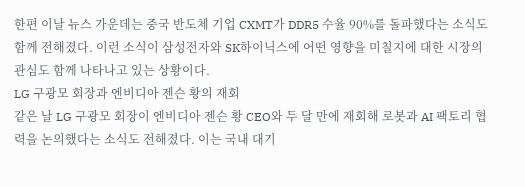한편 이날 뉴스 가운데는 중국 반도체 기업 CXMT가 DDR5 수율 90%를 돌파했다는 소식도 함께 전해졌다. 이런 소식이 삼성전자와 SK하이닉스에 어떤 영향을 미칠지에 대한 시장의 관심도 함께 나타나고 있는 상황이다.
LG 구광모 회장과 엔비디아 젠슨 황의 재회
같은 날 LG 구광모 회장이 엔비디아 젠슨 황 CEO와 두 달 만에 재회해 로봇과 AI 팩토리 협력을 논의했다는 소식도 전해졌다. 이는 국내 대기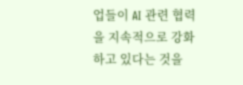업들이 AI 관련 협력을 지속적으로 강화하고 있다는 것을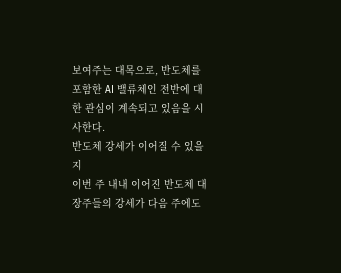보여주는 대목으로, 반도체를 포함한 AI 밸류체인 전반에 대한 관심이 계속되고 있음을 시사한다.
반도체 강세가 이어질 수 있을지
이번 주 내내 이어진 반도체 대장주들의 강세가 다음 주에도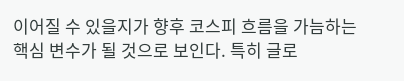이어질 수 있을지가 향후 코스피 흐름을 가늠하는 핵심 변수가 될 것으로 보인다. 특히 글로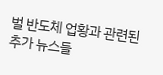벌 반도체 업황과 관련된 추가 뉴스들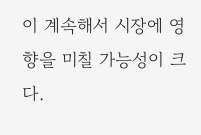이 계속해서 시장에 영향을 미칠 가능성이 크다.